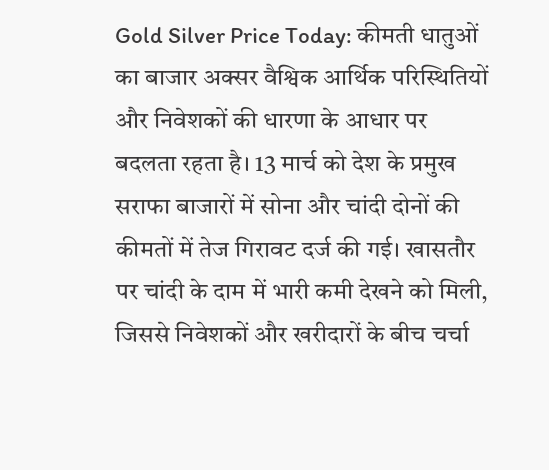Gold Silver Price Today: कीमती धातुओं का बाजार अक्सर वैश्विक आर्थिक परिस्थितियों और निवेशकों की धारणा के आधार पर बदलता रहता है। 13 मार्च को देश के प्रमुख सराफा बाजारों में सोना और चांदी दोनों की कीमतों में तेज गिरावट दर्ज की गई। खासतौर पर चांदी के दाम में भारी कमी देखने को मिली, जिससे निवेशकों और खरीदारों के बीच चर्चा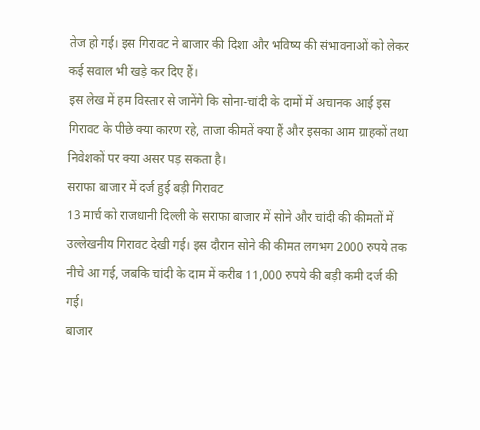तेज हो गई। इस गिरावट ने बाजार की दिशा और भविष्य की संभावनाओं को लेकर कई सवाल भी खड़े कर दिए हैं।
इस लेख में हम विस्तार से जानेंगे कि सोना-चांदी के दामों में अचानक आई इस गिरावट के पीछे क्या कारण रहे, ताजा कीमतें क्या हैं और इसका आम ग्राहकों तथा निवेशकों पर क्या असर पड़ सकता है।
सराफा बाजार में दर्ज हुई बड़ी गिरावट
13 मार्च को राजधानी दिल्ली के सराफा बाजार में सोने और चांदी की कीमतों में उल्लेखनीय गिरावट देखी गई। इस दौरान सोने की कीमत लगभग 2000 रुपये तक नीचे आ गई, जबकि चांदी के दाम में करीब 11,000 रुपये की बड़ी कमी दर्ज की गई।
बाजार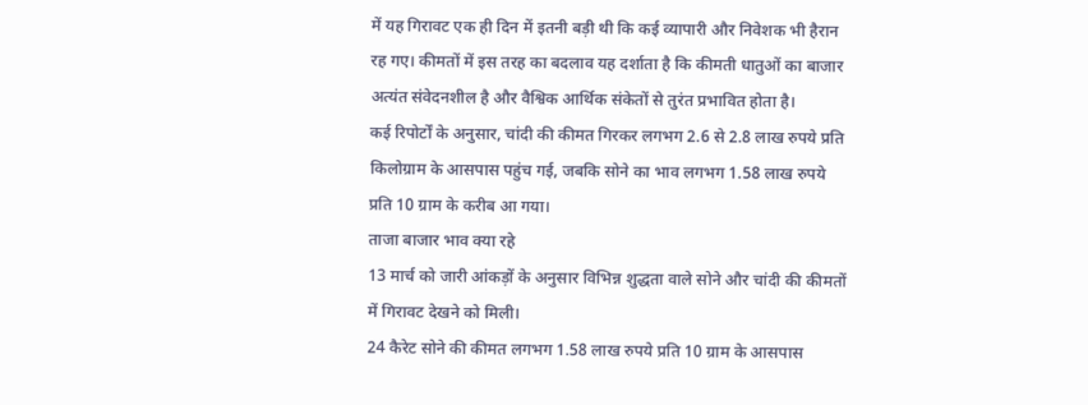में यह गिरावट एक ही दिन में इतनी बड़ी थी कि कई व्यापारी और निवेशक भी हैरान रह गए। कीमतों में इस तरह का बदलाव यह दर्शाता है कि कीमती धातुओं का बाजार अत्यंत संवेदनशील है और वैश्विक आर्थिक संकेतों से तुरंत प्रभावित होता है।
कई रिपोर्टों के अनुसार, चांदी की कीमत गिरकर लगभग 2.6 से 2.8 लाख रुपये प्रति किलोग्राम के आसपास पहुंच गई, जबकि सोने का भाव लगभग 1.58 लाख रुपये प्रति 10 ग्राम के करीब आ गया।
ताजा बाजार भाव क्या रहे
13 मार्च को जारी आंकड़ों के अनुसार विभिन्न शुद्धता वाले सोने और चांदी की कीमतों में गिरावट देखने को मिली।
24 कैरेट सोने की कीमत लगभग 1.58 लाख रुपये प्रति 10 ग्राम के आसपास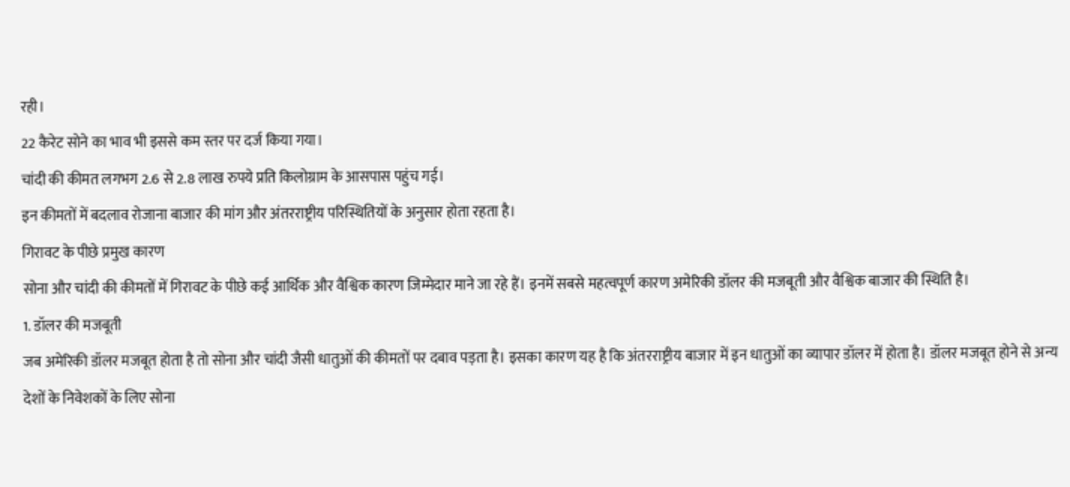रही।
22 कैरेट सोने का भाव भी इससे कम स्तर पर दर्ज किया गया।
चांदी की कीमत लगभग 2.6 से 2.8 लाख रुपये प्रति किलोग्राम के आसपास पहुंच गई।
इन कीमतों में बदलाव रोजाना बाजार की मांग और अंतरराष्ट्रीय परिस्थितियों के अनुसार होता रहता है।
गिरावट के पीछे प्रमुख कारण
सोना और चांदी की कीमतों में गिरावट के पीछे कई आर्थिक और वैश्विक कारण जिम्मेदार माने जा रहे हैं। इनमें सबसे महत्वपूर्ण कारण अमेरिकी डॉलर की मजबूती और वैश्विक बाजार की स्थिति है।
1. डॉलर की मजबूती
जब अमेरिकी डॉलर मजबूत होता है तो सोना और चांदी जैसी धातुओं की कीमतों पर दबाव पड़ता है। इसका कारण यह है कि अंतरराष्ट्रीय बाजार में इन धातुओं का व्यापार डॉलर में होता है। डॉलर मजबूत होने से अन्य देशों के निवेशकों के लिए सोना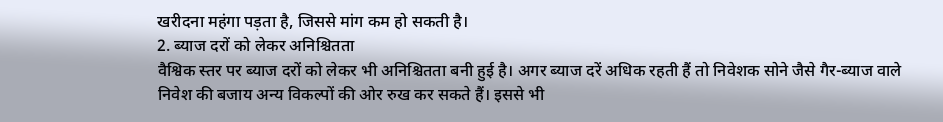खरीदना महंगा पड़ता है, जिससे मांग कम हो सकती है।
2. ब्याज दरों को लेकर अनिश्चितता
वैश्विक स्तर पर ब्याज दरों को लेकर भी अनिश्चितता बनी हुई है। अगर ब्याज दरें अधिक रहती हैं तो निवेशक सोने जैसे गैर-ब्याज वाले निवेश की बजाय अन्य विकल्पों की ओर रुख कर सकते हैं। इससे भी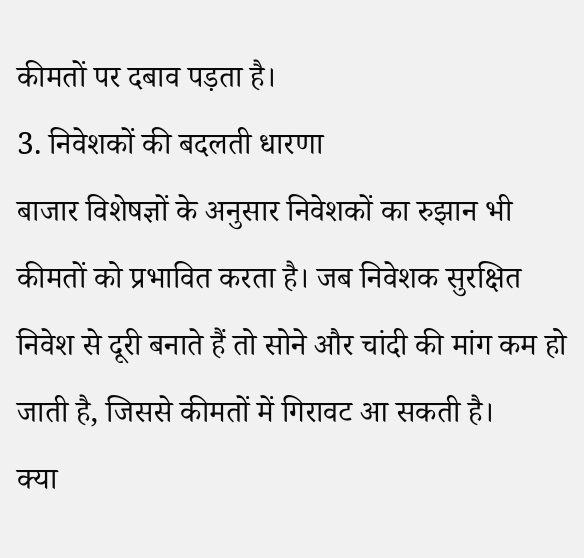कीमतों पर दबाव पड़ता है।
3. निवेशकों की बदलती धारणा
बाजार विशेषज्ञों के अनुसार निवेशकों का रुझान भी कीमतों को प्रभावित करता है। जब निवेशक सुरक्षित निवेश से दूरी बनाते हैं तो सोने और चांदी की मांग कम हो जाती है, जिससे कीमतों में गिरावट आ सकती है।
क्या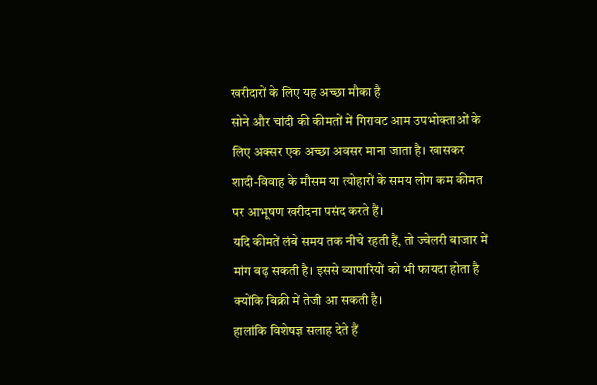खरीदारों के लिए यह अच्छा मौका है
सोने और चांदी की कीमतों में गिरावट आम उपभोक्ताओं के लिए अक्सर एक अच्छा अवसर माना जाता है। खासकर शादी-विवाह के मौसम या त्योहारों के समय लोग कम कीमत पर आभूषण खरीदना पसंद करते हैं।
यदि कीमतें लंबे समय तक नीचे रहती हैं, तो ज्वेलरी बाजार में मांग बढ़ सकती है। इससे व्यापारियों को भी फायदा होता है क्योंकि बिक्री में तेजी आ सकती है।
हालांकि विशेषज्ञ सलाह देते हैं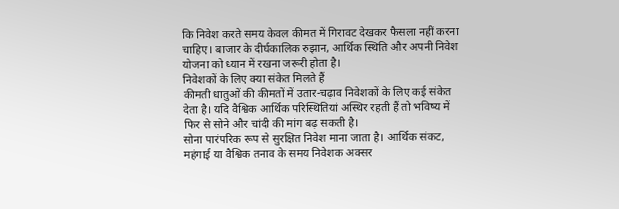कि निवेश करते समय केवल कीमत में गिरावट देखकर फैसला नहीं करना चाहिए। बाजार के दीर्घकालिक रुझान, आर्थिक स्थिति और अपनी निवेश योजना को ध्यान में रखना जरूरी होता है।
निवेशकों के लिए क्या संकेत मिलते हैं
कीमती धातुओं की कीमतों में उतार-चढ़ाव निवेशकों के लिए कई संकेत देता है। यदि वैश्विक आर्थिक परिस्थितियां अस्थिर रहती हैं तो भविष्य में फिर से सोने और चांदी की मांग बढ़ सकती है।
सोना पारंपरिक रूप से सुरक्षित निवेश माना जाता है। आर्थिक संकट, महंगाई या वैश्विक तनाव के समय निवेशक अक्सर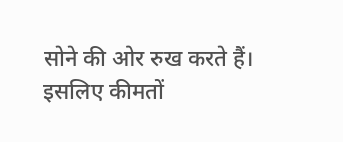सोने की ओर रुख करते हैं। इसलिए कीमतों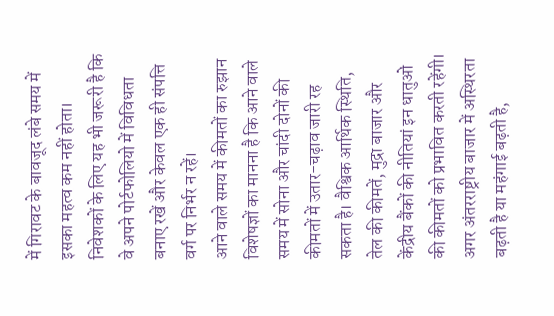में गिरावट के बावजूद लंबे समय में इसका महत्व कम नहीं होता।
निवेशकों के लिए यह भी जरूरी है कि वे अपने पोर्टफोलियो में विविधता बनाए रखें और केवल एक ही संपत्ति वर्ग पर निर्भर न रहें।
आने वाले समय में कीमतों का रुझान
विशेषज्ञों का मानना है कि आने वाले समय में सोना और चांदी दोनों की कीमतों में उतार-चढ़ाव जारी रह सकता है। वैश्विक आर्थिक स्थिति, तेल की कीमतें, मुद्रा बाजार और केंद्रीय बैंकों की नीतियां इन धातुओं की कीमतों को प्रभावित करती रहेंगी।
अगर अंतरराष्ट्रीय बाजार में अस्थिरता बढ़ती है या महंगाई बढ़ती है,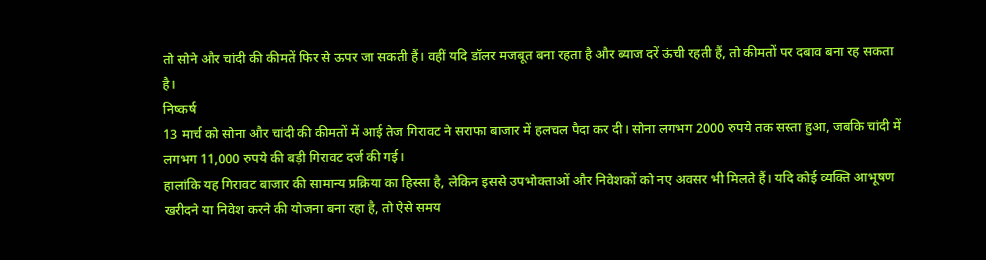तो सोने और चांदी की कीमतें फिर से ऊपर जा सकती हैं। वहीं यदि डॉलर मजबूत बना रहता है और ब्याज दरें ऊंची रहती हैं, तो कीमतों पर दबाव बना रह सकता है।
निष्कर्ष
13 मार्च को सोना और चांदी की कीमतों में आई तेज गिरावट ने सराफा बाजार में हलचल पैदा कर दी। सोना लगभग 2000 रुपये तक सस्ता हुआ, जबकि चांदी में लगभग 11,000 रुपये की बड़ी गिरावट दर्ज की गई।
हालांकि यह गिरावट बाजार की सामान्य प्रक्रिया का हिस्सा है, लेकिन इससे उपभोक्ताओं और निवेशकों को नए अवसर भी मिलते हैं। यदि कोई व्यक्ति आभूषण खरीदने या निवेश करने की योजना बना रहा है, तो ऐसे समय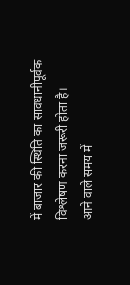में बाजार की स्थिति का सावधानीपूर्वक विश्लेषण करना जरूरी होता है।
आने वाले समय में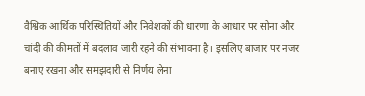वैश्विक आर्थिक परिस्थितियों और निवेशकों की धारणा के आधार पर सोना और चांदी की कीमतों में बदलाव जारी रहने की संभावना है। इसलिए बाजार पर नजर बनाए रखना और समझदारी से निर्णय लेना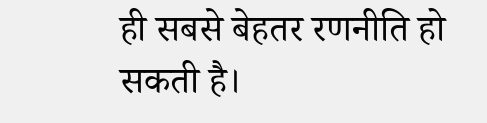ही सबसे बेहतर रणनीति हो सकती है।